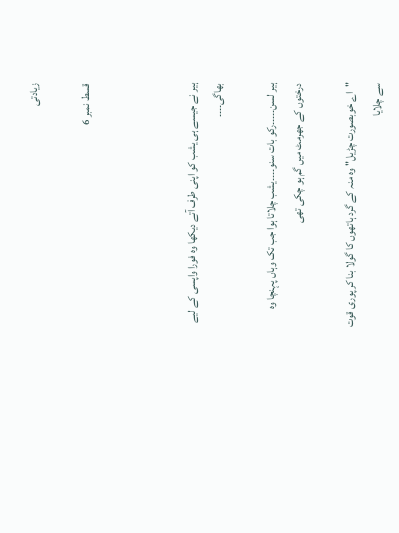زیادتی

قسط نمبر 6



ہیر نے جیسے ہی یشب کو اپنی طرف آتے دیکھا وہ فورا واپسی کے لیے بھاگی۔۔۔۔

ہیر لسن۔۔۔۔۔رکو بات سنو۔۔۔۔یشب چلاتا ہوا جب تک وہاں پہنچا وہ درختوں کے جھرمٹ میں گم ہو چکی تھی

"اے خوبصورت چڑیل" وہ منہ کے گرد ہاتھوں کا گولا بنا کر پوری قوت سے چلایا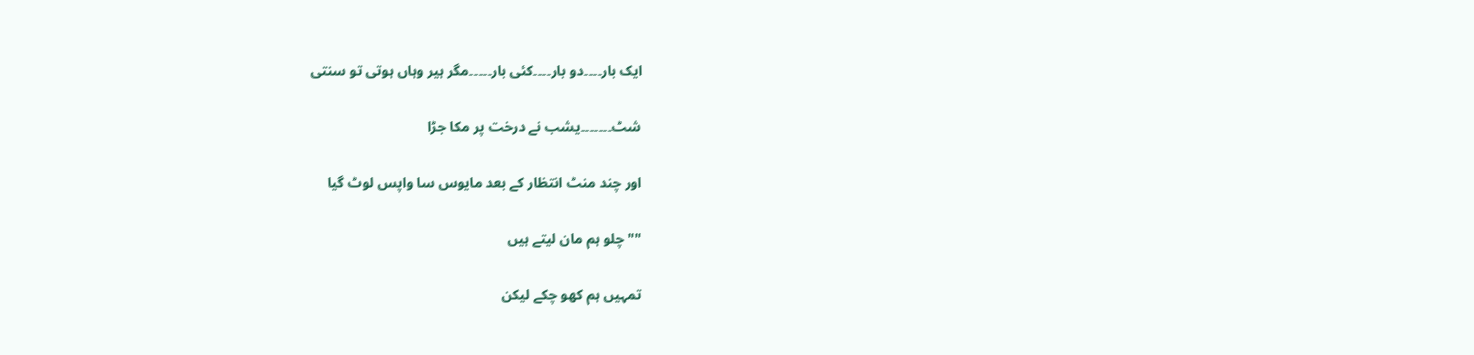ایک بار۔۔۔۔دو بار۔۔۔۔کئی بار۔۔۔۔۔مگر ہیر وہاں ہوتی تو سنتی

شٹ۔۔۔۔۔۔۔یشب نے درخت پر مکا جڑا

اور چند منٹ انتظار کے بعد مایوس سا واپس لوٹ گیا

""چلو ہم مان لیتے ہیں

تمہیں ہم کھو چکے لیکن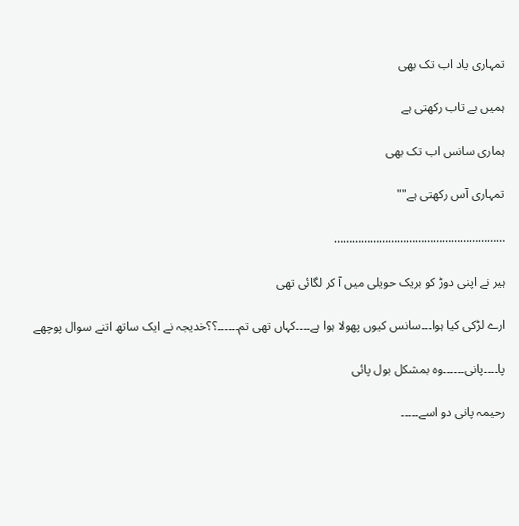تمہاری یاد اب تک بھی

ہمیں بے تاب رکھتی ہے

ہماری سانس اب تک بھی

تمہاری آس رکھتی ہے""

…………………………………………………

ہیر نے اپنی دوڑ کو بریک حویلی میں آ کر لگائی تھی

ارے لڑکی کیا ہوا۔۔۔سانس کیوں پھولا ہوا ہے۔۔۔۔کہاں تھی تم۔۔۔۔۔۔؟؟خدیجہ نے ایک ساتھ اتنے سوال پوچھے

پا۔۔۔۔پانی۔۔۔۔۔۔وہ بمشکل بول پائی

رحیمہ پانی دو اسے۔۔۔۔۔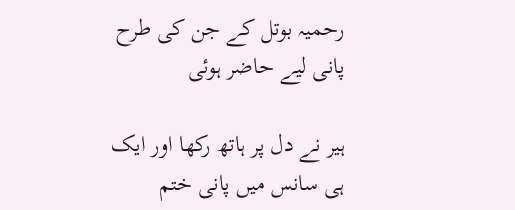رحمیہ بوتل کے جن کی طرح پانی لیے حاضر ہوئی

ہیر نے دل پر ہاتھ رکھا اور ایک ہی سانس میں پانی ختم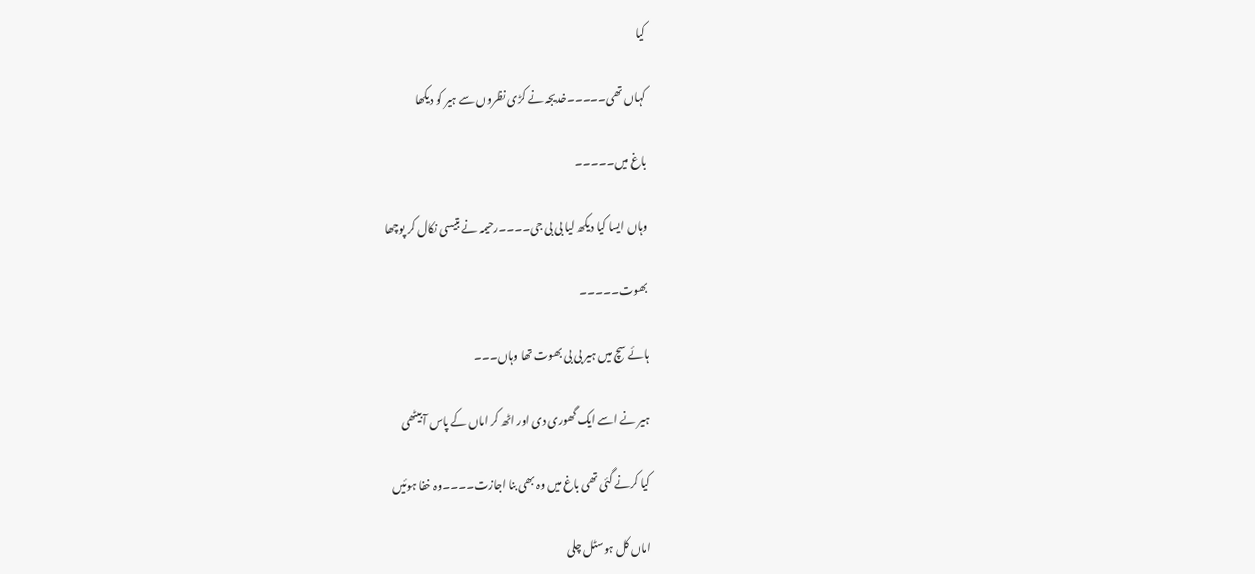کیا

کہاں تھی۔۔۔۔۔خدیجہ نے کڑی نظروں سے ہیر کو دیکھا

باغ میں۔۔۔۔۔

وہاں ایسا کیا دیکھ لیا بی بی جی۔۔۔۔رحیمہ نے بتیسی نکال کر پوچھا

بھوت۔۔۔۔۔

ہائے سچ میں ہیر بی بی بھوت تھا وہاں۔۔۔

ہیر نے اسے ایک گھوری دی اور اٹھ کر اماں کے پاس آ بیٹھی

کیا کرنے گئی تھی باغ میں وہ بھی بنا اجازت۔۔۔۔وہ خفا ہوئیں

اماں کل ہوسٹل چلی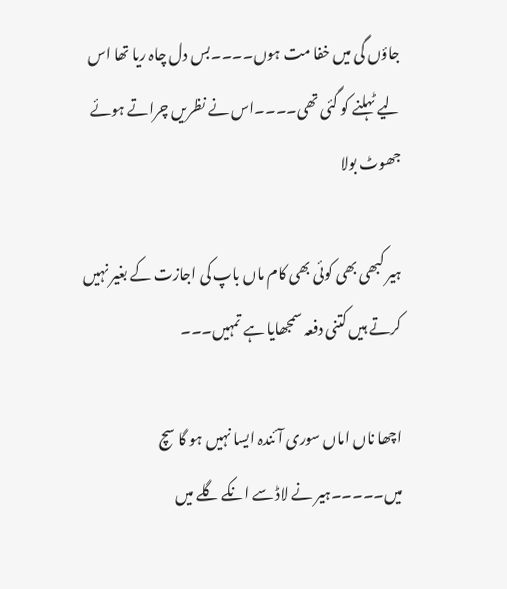جاؤں گی میں خفا مت ہوں۔۔۔۔بس دل چاہ ریا تھا اس لیے ٹہلنے کو گئی تھی۔۔۔۔اس نے نظریں چراتے ہوئے جھوٹ بولا

ہیر کبھی بھی کوئی بھی کام ماں باپ کی اجازت کے بغیر نہیں کرتے ہیں کتنی دفعہ سمجھایا ہے تمہیں۔۔۔

اچھا ناں اماں سوری آئندہ ایسا نہیں ہو گا سچ میں۔۔۔۔۔ہیر نے لاڈ سے انکے گلے میں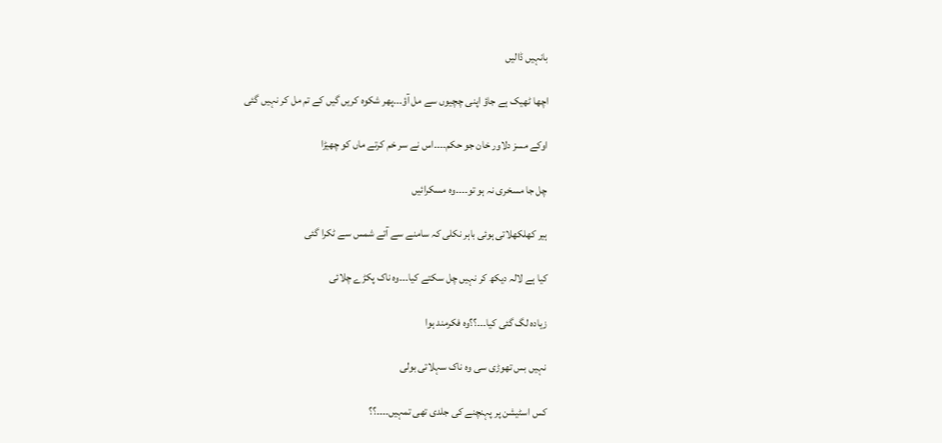بانہیں ڈالیں

اچھا ٹھیک ہے جاؤ اپنی چچیوں سے مل آؤ۔۔۔پھر شکوہ کریں گیں کے تم مل کر نہیں گئی

اوکے مسز دلاور خان جو حکم۔۔۔۔اس نے سر خم کرتے ماں کو چھیڑا

چل جا مسخری نہ ہو تو۔۔۔۔وہ مسکرائیں

ہیر کھلکھلاتی ہوئی باہر نکلی کہ سامنے سے آتے شمس سے ٹکرا گئی

کیا ہے لالہ دیکھ کر نہیں چل سکتے کیا۔۔۔وہ ناک پکڑے چلائی

زیادہ لگ گئی کیا۔۔۔؟؟وہ فکرمند ہوا

نہیں بس تھوڑی سی وہ ناک سہلاتی بولی

کس اسٹیشن پر پہنچنے کی جلدی تھی تمہیں۔۔۔۔؟؟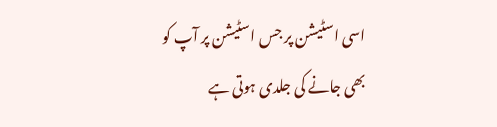اسی اسٹیشن پر جس اسٹیشن پر آپ کو بھی جانے کی جلدی ہوتی ہے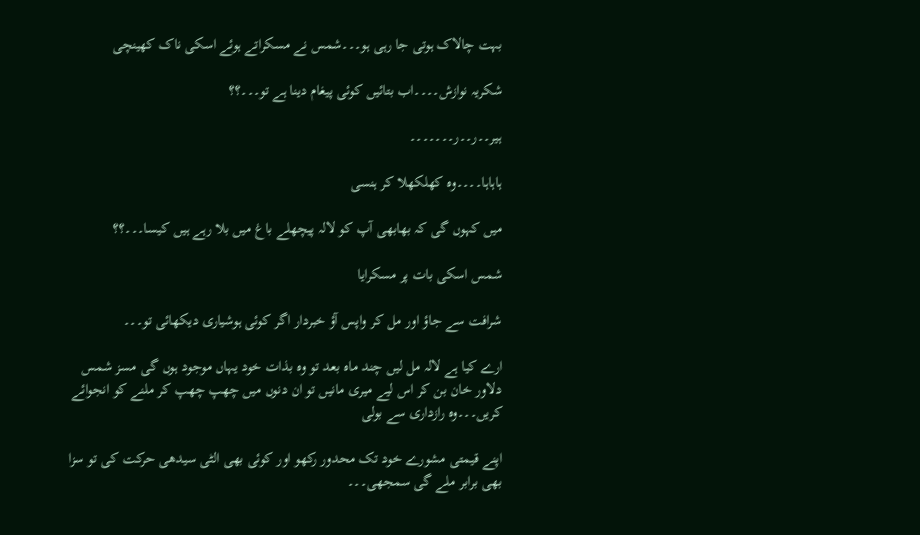بہت چالاک ہوتی جا رہی ہو۔۔۔شمس نے مسکراتے ہوئے اسکی ناک کھینچی

شکریہ نوازش۔۔۔۔اب بتائیں کوئی پیغام دینا ہے تو۔۔۔؟؟

ہیر۔۔ر۔۔ر۔۔۔۔۔۔۔

ہاہاہا۔۔۔۔وہ کھلکھلا کر ہنسی

میں کہوں گی کہ بھابھی آپ کو لالہ پیچھلے باغ میں بلا رہے ہیں کیسا۔۔۔؟؟

شمس اسکی بات پر مسکرایا

شرافت سے جاؤ اور مل کر واپس آؤ خبردار اگر کوئی ہوشیاری دیکھائی تو۔۔۔

ارے کیا ہے لالہ مل لیں چند ماہ بعد تو وہ بذات خود یہاں موجود ہوں گی مسز شمس دلاور خان بن کر اس لیے میری مانیں تو ان دنوں میں چھپ چھپ کر ملنے کو انجوائے کریں۔۔۔وہ رازداری سے بولی

اپنے قیمتی مشورے خود تک محدور رکھو اور کوئی بھی الٹی سیدھی حرکت کی تو سزا بھی برابر ملے گی سمجھی۔۔۔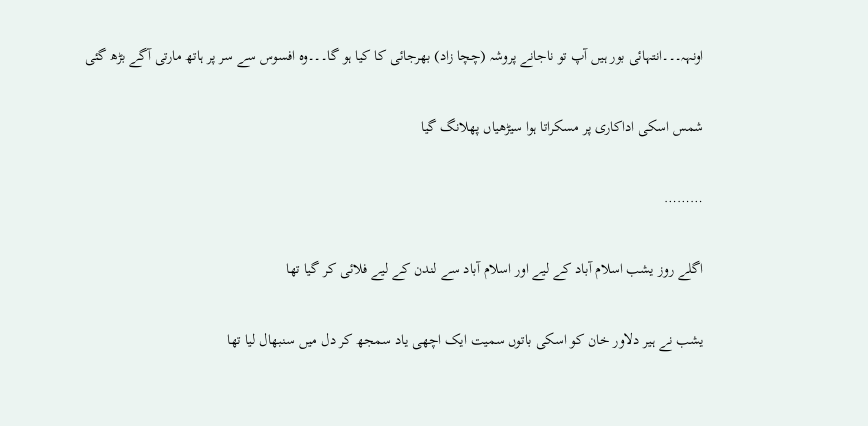اونہہ۔۔۔انتہائی بور ہیں آپ تو ناجانے پروشہ (چچا زاد) بھرجائی کا کیا ہو گا۔۔۔وہ افسوس سے سر پر ہاتھ مارتی آگے بڑھ گئی

شمس اسکی اداکاری پر مسکراتا ہوا سیڑھیاں پھلانگ گیا

………

اگلے روز یشب اسلام آباد کے لیے اور اسلام آباد سے لندن کے لیے فلائی کر گیا تھا

یشب نے ہیر دلاور خان کو اسکی باتوں سمیت ایک اچھی یاد سمجھ کر دل میں سنبھال لیا تھا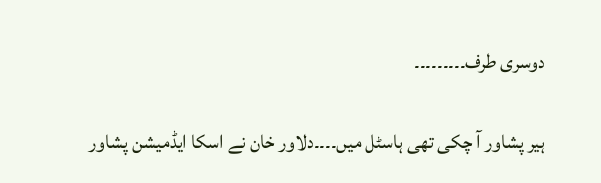دوسری طرف۔۔۔۔۔۔۔۔۔

ہیر پشاور آ چکی تھی ہاسٹل میں۔۔۔۔دلاور خان نے اسکا ایڈمیشن پشاور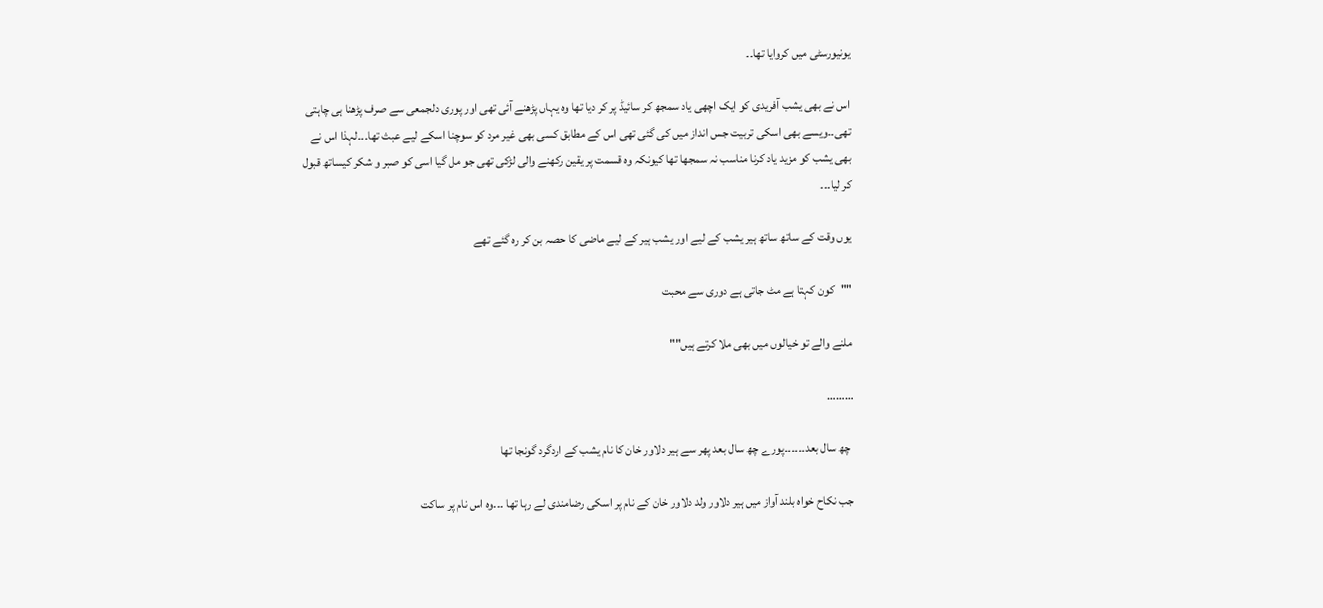یونیورسٹی میں کروایا تھا۔۔

اس نے بھی یشب آفریدی کو ایک اچھی یاد سمجھ کر سائیڈ پر کر دیا تھا وہ یہاں پڑھنے آئی تھی اور پوری دلجمعی سے صرف پڑھنا ہی چاہتی تھی۔۔ویسے بھی اسکی تربیت جس انداز میں کی گئی تھی اس کے مطابق کسی بھی غیر مرد کو سوچنا اسکے لیے عبث تھا۔۔۔لہذا اس نے بھی یشب کو مزید یاد کرنا مناسب نہ سمجھا تھا کیونکہ وہ قسمت پر یقین رکھنے والی لڑکی تھی جو مل گیا اسی کو صبر و شکر کیساتھ قبول کر لیا۔۔۔

یوں وقت کے ساتھ ساتھ ہیر یشب کے لیے اور یشب ہیر کے لیے ماضی کا حصہ بن کر رہ گئے تھے

""کون کہتا ہے مٹ جاتی ہے دوری سے محبت

ملنے والے تو خیالوں میں بھی ملا کرتے ہیں""

………

 چھ سال بعد۔۔۔۔۔۔پورے چھ سال بعد پھر سے ہیر دلاور خان کا نام یشب کے اردگرد گونجا تھا

جب نکاح خواہ بلند آواز میں ہیر دلاور ولد دلاور خان کے نام پر اسکی رضامندی لے رہا تھا ۔۔۔وہ اس نام پر ساکت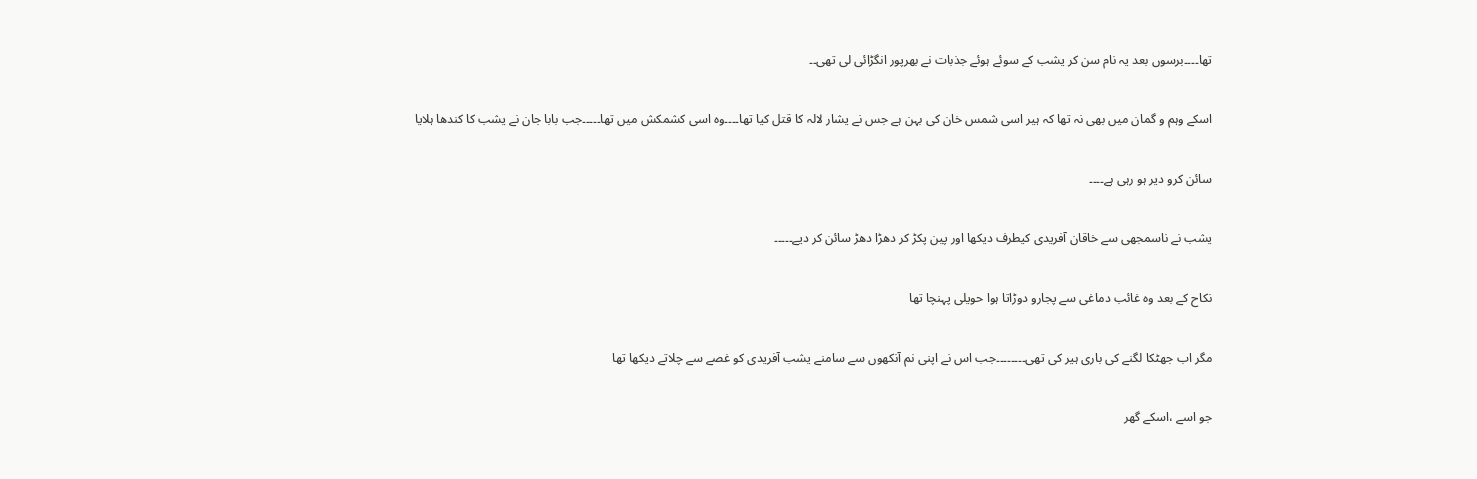تھا۔۔۔۔برسوں بعد یہ نام سن کر یشب کے سوئے ہوئے جذبات نے بھرپور انگڑائی لی تھی۔۔

اسکے وہم و گمان میں بھی نہ تھا کہ ہیر اسی شمس خان کی بہن ہے جس نے یشار لالہ کا قتل کیا تھا۔۔۔۔وہ اسی کشمکش میں تھا۔۔۔۔۔جب بابا جان نے یشب کا کندھا ہلایا

سائن کرو دیر ہو رہی ہے۔۔۔۔

یشب نے ناسمجھی سے خاقان آفریدی کیطرف دیکھا اور پین پکڑ کر دھڑا دھڑ سائن کر دیے۔۔۔۔۔

نکاح کے بعد وہ غائب دماغی سے پجارو دوڑاتا ہوا حویلی پہنچا تھا

مگر اب جھٹکا لگنے کی باری ہیر کی تھی۔۔۔۔۔۔۔۔جب اس نے اپنی نم آنکھوں سے سامنے یشب آفریدی کو غصے سے چلاتے دیکھا تھا

جو اسے ،اسکے گھر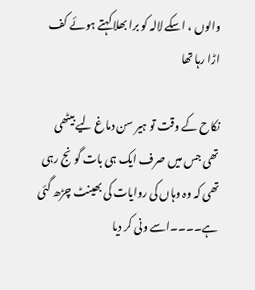والوں ، اسکے لالہ کو برا بھلا کہتے ہوئے کف اڑا رہا تھا

نکاح کے وقت تو ہیر سن دماغ لیے بیٹھی تھی جس میں صرف ایک ہی بات گونج رہی تھی کہ وہ وہاں کی روایات کی بھینٹ چڑھ گئی ہے۔۔۔۔اسے ونی کر دیا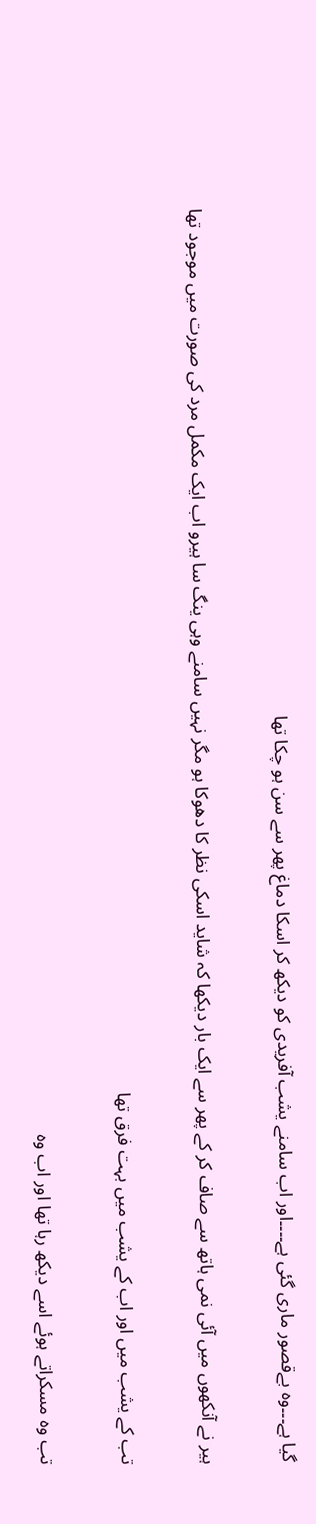گیا ہے۔۔۔وہ بےقصور ماری گئی ہے۔۔۔۔اور اب سامنے یشب آفریدی کو دیکھ کر اسکا دماغ پھر سے سن ہو چکا تھا

ہیر نے آنکھوں میں آئی نمی ہاتھ سے صاف کر کے پھر سے ایک بار دیکھا کہ شاید اسکی نظر کا دھوکا ہو مگر نہیں سامنے وہی ینگ سا ہیرو اب ایک مکمل مرد کی صورت میں موجود تھا

تب کے یشب میں اور اب کے یشب میں بہت فرق تھا

تب وہ مسکراتے ہوئے اسے دیکھ رہا تھا اور اب وہ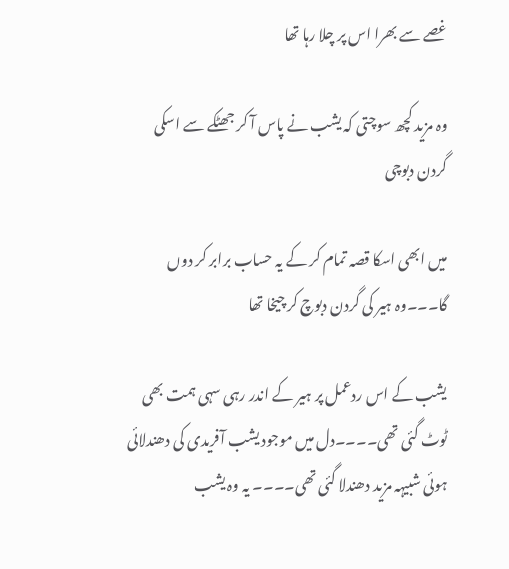غصے سے بھرا اس پر چلا رہا تھا

وہ مزید کچھ سوچتی کہ یشب نے پاس آ کر جھٹکے سے اسکی گردن دبوچی

میں ابھی اسکا قصہ تمام کر کے یہ حساب برابر کر دوں گا۔۔۔وہ ہیر کی گردن دبوچ کر چیخا تھا

یشب کے اس ردعمل پر ہیر کے اندر رہی سہی ہمت بھی ٹوٹ گئی تھی۔۔۔۔دل میں موجود یشب آفریدی کی دھندلائی ہوئی شبیہہ مزید دھندلا گئی تھی۔۔۔۔ یہ وہ یشب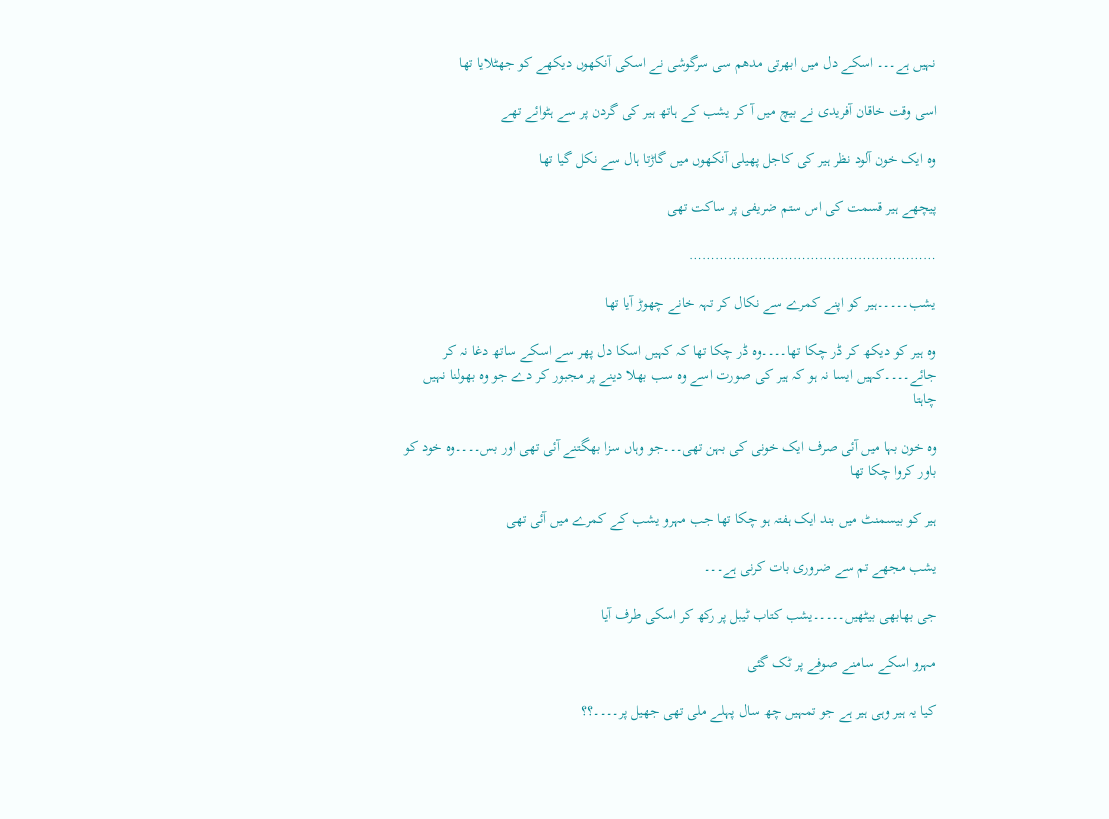نہیں ہے۔۔۔ اسکے دل میں ابھرتی مدھم سی سرگوشی نے اسکی آنکھوں دیکھے کو جھٹلایا تھا

اسی وقت خاقان آفریدی نے بیچ میں آ کر یشب کے ہاتھ ہیر کی گردن پر سے ہٹوائے تھے

وہ ایک خون آلود نظر ہیر کی کاجل پھیلی آنکھوں میں گاڑتا ہال سے نکل گیا تھا

پیچھے ہیر قسمت کی اس ستم ضریفی پر ساکت تھی

…………………………………………………

یشب۔۔۔۔۔ہیر کو اپنے کمرے سے نکال کر تہہ خانے چھوڑ آیا تھا

وہ ہیر کو دیکھ کر ڈر چکا تھا۔۔۔۔وہ ڈر چکا تھا کہ کہیں اسکا دل پھر سے اسکے ساتھ دغا نہ کر جائے۔۔۔۔کہیں ایسا نہ ہو کہ ہیر کی صورت اسے وہ سب بھلا دینے پر مجبور کر دے جو وہ بھولنا نہیں چاہتا

وہ خون بہا میں آئی صرف ایک خونی کی بہن تھی۔۔۔جو وہاں سزا بھگتنے آئی تھی اور بس۔۔۔۔وہ خود کو باور کروا چکا تھا

ہیر کو بیسمنٹ میں بند ایک ہفتہ ہو چکا تھا جب مہرو یشب کے کمرے میں آئی تھی

یشب مجھے تم سے ضروری بات کرنی ہے۔۔۔

جی بھابھی بیٹھیں۔۔۔۔۔یشب کتاب ٹیبل پر رکھ کر اسکی طرف آیا

مہرو اسکے سامنے صوفے پر ٹک گئی

کیا یہ ہیر وہی ہیر ہے جو تمہیں چھ سال پہلے ملی تھی جھیل پر۔۔۔۔؟؟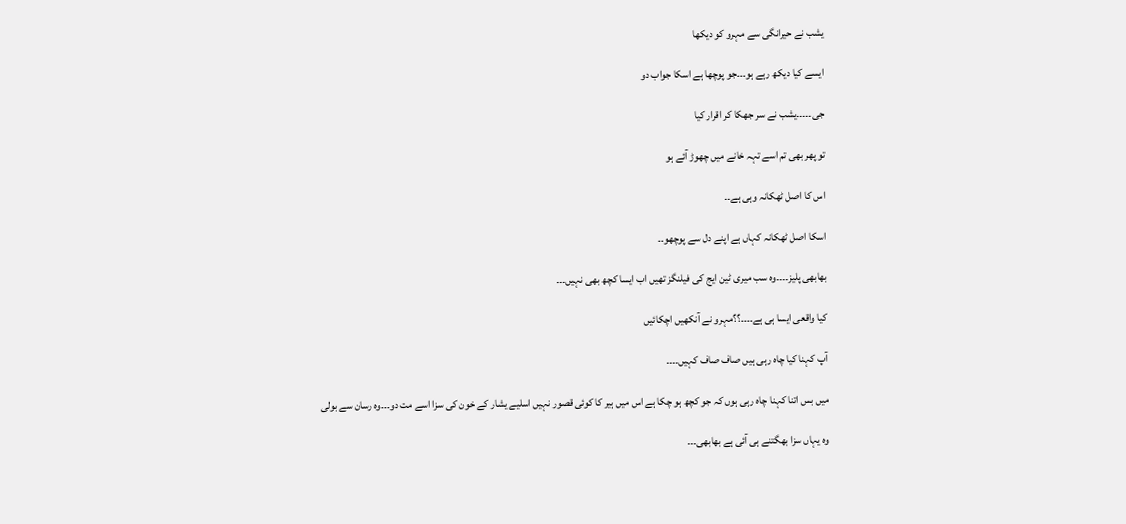یشب نے حیرانگی سے مہرو کو دیکھا

ایسے کیا دیکھ رہے ہو۔۔۔جو پوچھا ہے اسکا جواب دو

جی۔۔۔۔۔یشب نے سر جھکا کر اقرار کیا

تو پھر بھی تم اسے تہہ خانے میں چھوڑ آئے ہو

اس کا اصل ٹھکانہ وہی ہے۔۔

اسکا اصل ٹھکانہ کہاں ہے اپنے دل سے پوچھو۔۔

بھابھی پلیز۔۔۔۔وہ سب میری ٹین ایج کی فیلنگز تھیں اب ایسا کچھ بھی نہیں۔۔۔

کیا واقعی ایسا ہی ہے۔۔۔۔؟؟مہرو نے آنکھیں اچکائیں

آپ کہنا کیا چاہ رہی ہیں صاف صاف کہیں۔۔۔۔

میں بس اتنا کہنا چاہ رہی ہوں کہ جو کچھ ہو چکا ہے اس میں ہیر کا کوئی قصور نہیں اسلیے یشار کے خون کی سزا اسے مت دو۔۔۔وہ رسان سے بولی

وہ یہاں سزا بھگتنے ہی آئی ہے بھابھی۔۔۔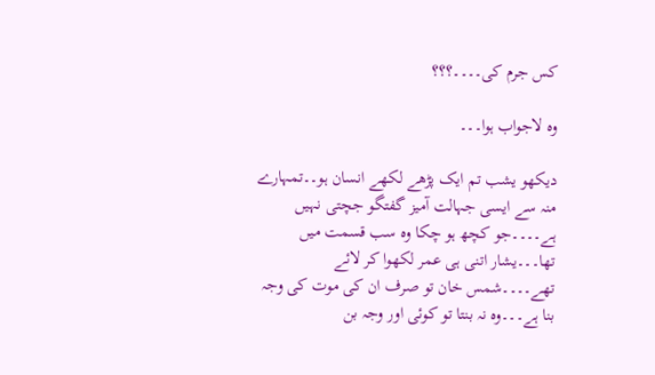کس جرم کی۔۔۔۔؟؟؟

وہ لاجواب ہوا۔۔۔

دیکھو یشب تم ایک پڑھے لکھے انسان ہو۔۔تمہارے منہ سے ایسی جہالت آمیز گفتگو جچتی نہیں ہے۔۔۔۔جو کچھ ہو چکا وہ سب قسمت میں تھا۔۔۔یشار اتنی ہی عمر لکھوا کر لائے تھے۔۔۔۔شمس خان تو صرف ان کی موت کی وجہ بنا ہے۔۔۔وہ نہ بنتا تو کوئی اور وجہ بن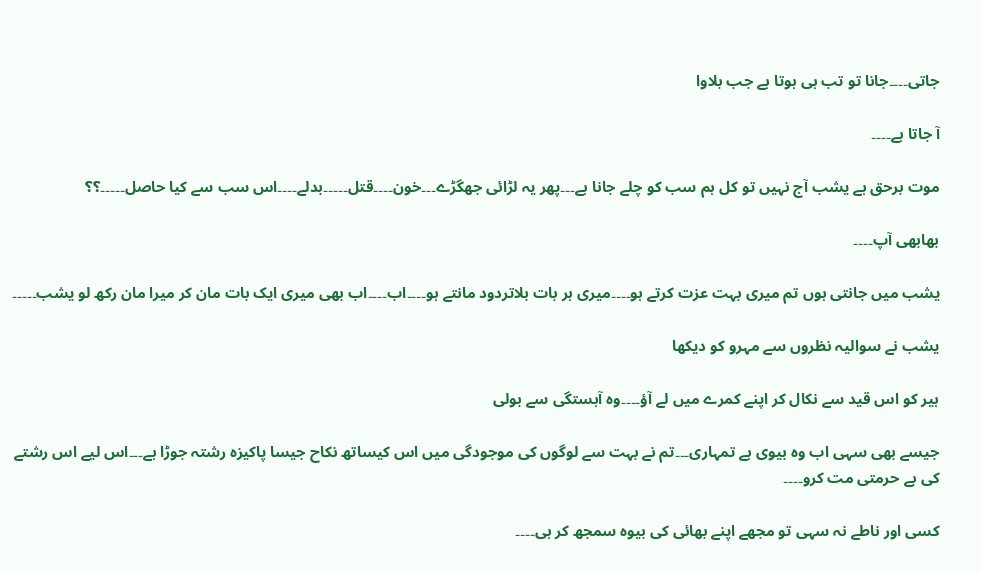جاتی۔۔۔۔جانا تو تب ہی ہوتا ہے جب بلاوا

آ جاتا ہے۔۔۔۔

موت برحق ہے یشب آج نہیں تو کل ہم سب کو چلے جانا ہے۔۔۔پھر یہ لڑائی جھگڑے۔۔۔خون۔۔۔۔قتل۔۔۔۔۔بدلے۔۔۔۔اس سب سے کیا حاصل۔۔۔۔۔؟؟

بھابھی آپ۔۔۔۔

یشب میں جانتی ہوں تم میری بہت عزت کرتے ہو۔۔۔۔میری ہر بات بلاتردود مانتے ہو۔۔۔۔اب۔۔۔۔اب بھی میری ایک بات مان کر میرا مان رکھ لو یشب۔۔۔۔۔

یشب نے سوالیہ نظروں سے مہرو کو دیکھا

ہیر کو اس قید سے نکال کر اپنے کمرے میں لے آؤ۔۔۔۔وہ آہستگی سے بولی

جیسے بھی سہی اب وہ بیوی ہے تمہاری۔۔۔تم نے بہت سے لوگوں کی موجودگی میں اس کیساتھ نکاح جیسا پاکیزہ رشتہ جوڑا ہے۔۔۔اس لیے اس رشتے کی بے حرمتی مت کرو۔۔۔۔

کسی اور ناطے نہ سہی تو مجھے اپنے بھائی کی بیوہ سمجھ کر ہی۔۔۔۔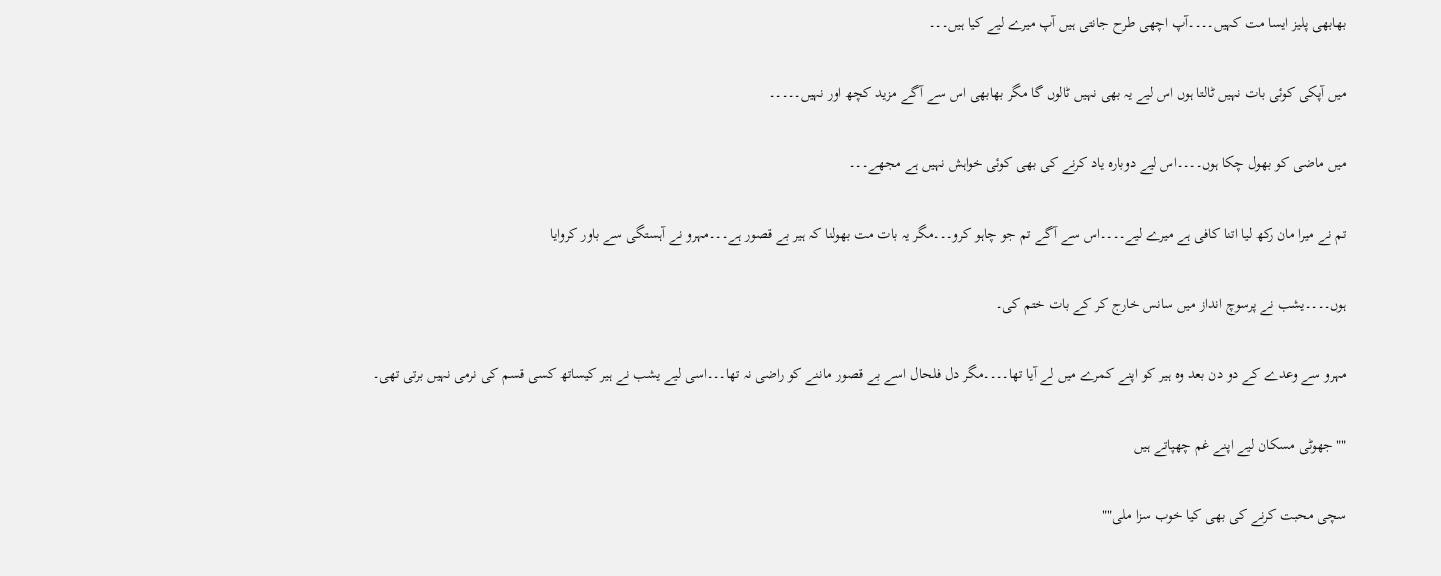بھابھی پلیز ایسا مت کہیں۔۔۔۔آپ اچھی طرح جانتی ہیں آپ میرے لیے کیا ہیں۔۔۔

میں آپکی کوئی بات نہیں ٹالتا ہوں اس لیے یہ بھی نہیں ٹالوں گا مگر بھابھی اس سے آگے مزید کچھ اور نہیں۔۔۔۔۔

میں ماضی کو بھول چکا ہوں۔۔۔۔اس لیے دوبارہ یاد کرنے کی بھی کوئی خواہش نہیں ہے مجھے۔۔۔

تم نے میرا مان رکھ لیا اتنا کافی ہے میرے لیے۔۔۔۔اس سے آگے تم جو چاہو کرو۔۔۔مگر یہ بات مت بھولنا کہ ہیر بے قصور ہے۔۔۔مہرو نے آہستگی سے باور کروایا

ہوں۔۔۔۔یشب نے پرسوچ انداز میں سانس خارج کر کے بات ختم کی۔

مہرو سے وعدے کے دو دن بعد وہ ہیر کو اپنے کمرے میں لے آیا تھا۔۔۔۔مگر دل فلحال اسے بے قصور ماننے کو راضی نہ تھا۔۔۔اسی لیے یشب نے ہیر کیساتھ کسی قسم کی نرمی نہیں برتی تھی۔

""جھوٹی مسکان لیے اپنے غم چھپاتے ہیں

سچی محبت کرنے کی بھی کیا خوب سزا ملی""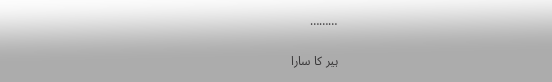………

ہیر کا سارا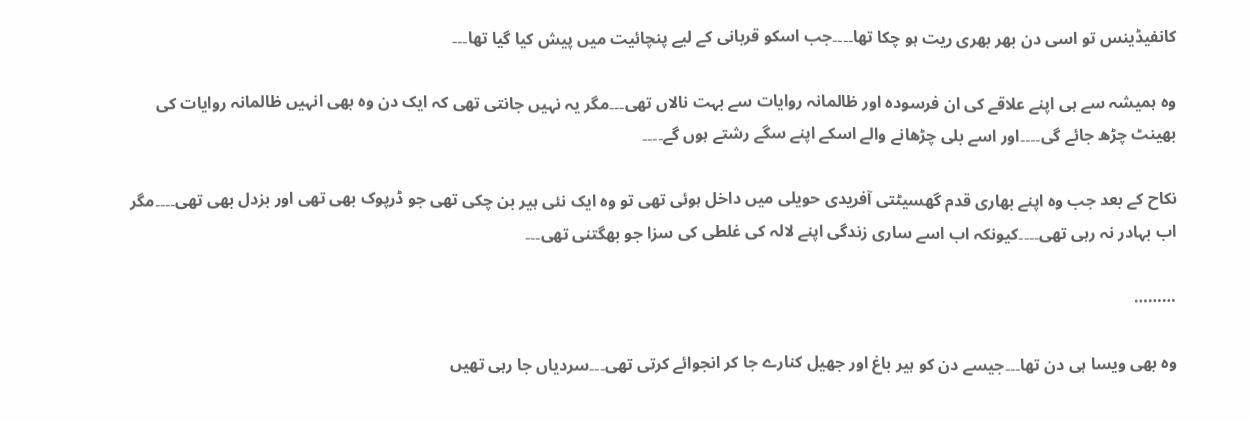کانفیڈینس تو اسی دن بھر بھری ریت ہو چکا تھا۔۔۔۔جب اسکو قربانی کے لیے پنچائیت میں پیش کیا گیا تھا۔۔۔

وہ ہمیشہ سے ہی اپنے علاقے کی ان فرسودہ اور ظالمانہ روایات سے بہت نالاں تھی۔۔۔مگر یہ نہیں جانتی تھی کہ ایک دن وہ بھی انہیں ظالمانہ روایات کی بھینٹ چڑھ جائے گی۔۔۔۔اور اسے بلی چڑھانے والے اسکے اپنے سگے رشتے ہوں گے۔۔۔۔

نکاح کے بعد جب وہ اپنے بھاری قدم گھسیٹتی آفریدی حویلی میں داخل ہوئی تھی تو وہ ایک نئی ہیر بن چکی تھی جو ڈرپوک بھی تھی اور بزدل بھی تھی۔۔۔۔مگر اب بہادر نہ رہی تھی۔۔۔۔کیونکہ اب اسے ساری زندگی اپنے لالہ کی غلطی کی سزا جو بھگتنی تھی۔۔۔

………

وہ بھی ویسا ہی دن تھا۔۔۔جیسے دن کو ہیر باغ اور جھیل کنارے جا کر انجوائے کرتی تھی۔۔۔سردیاں جا رہی تھیں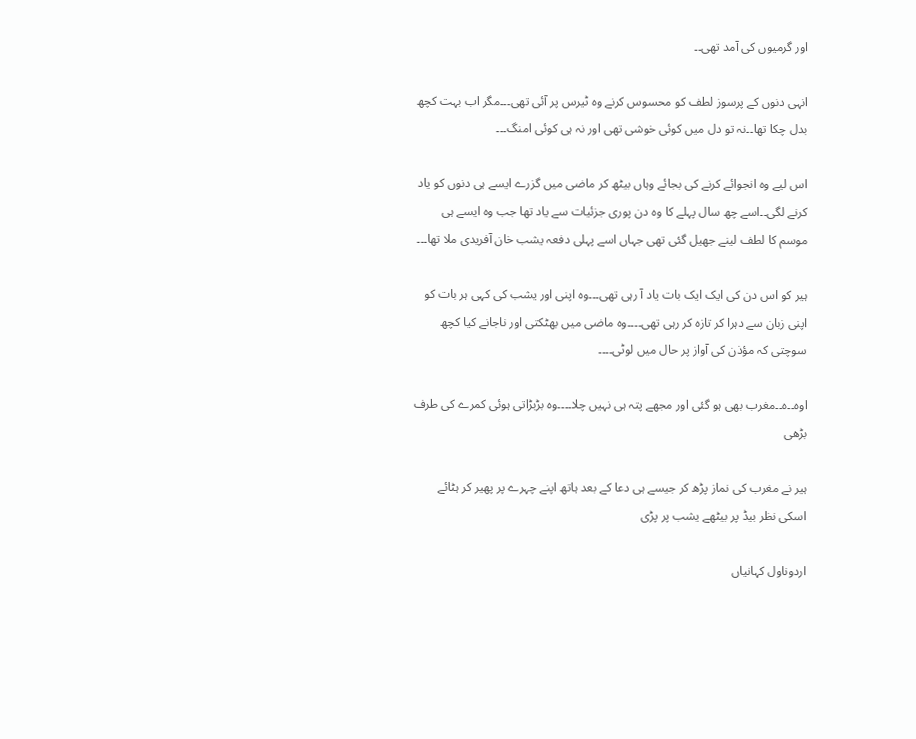اور گرمیوں کی آمد تھی۔۔

انہی دنوں کے پرسوز لطف کو محسوس کرنے وہ ٹیرس پر آئی تھی۔۔۔مگر اب بہت کچھ بدل چکا تھا۔۔نہ تو دل میں کوئی خوشی تھی اور نہ ہی کوئی امنگ۔۔۔

اس لیے وہ انجوائے کرنے کی بجائے وہاں بیٹھ کر ماضی میں گزرے ایسے ہی دنوں کو یاد کرنے لگی۔۔اسے چھ سال پہلے کا وہ دن پوری جزئیات سے یاد تھا جب وہ ایسے ہی موسم کا لطف لینے جھیل گئی تھی جہاں اسے پہلی دفعہ یشب خان آفریدی ملا تھا۔۔۔

ہیر کو اس دن کی ایک ایک بات یاد آ رہی تھی۔۔۔وہ اپنی اور یشب کی کہی ہر بات کو اپنی زبان سے دہرا کر تازہ کر رہی تھی۔۔۔۔وہ ماضی میں بھٹکتی اور ناجانے کیا کچھ سوچتی کہ مؤذن کی آواز پر حال میں لوٹی۔۔۔۔

اوہ۔۔ہ۔۔مغرب بھی ہو گئی اور مجھے پتہ ہی نہیں چلا۔۔۔۔وہ بڑبڑاتی ہوئی کمرے کی طرف بڑھی

ہیر نے مغرب کی نماز پڑھ کر جیسے ہی دعا کے بعد ہاتھ اپنے چہرے پر پھیر کر ہٹائے اسکی نظر بیڈ پر بیٹھے یشب پر پڑی

اردوناول کہانیاں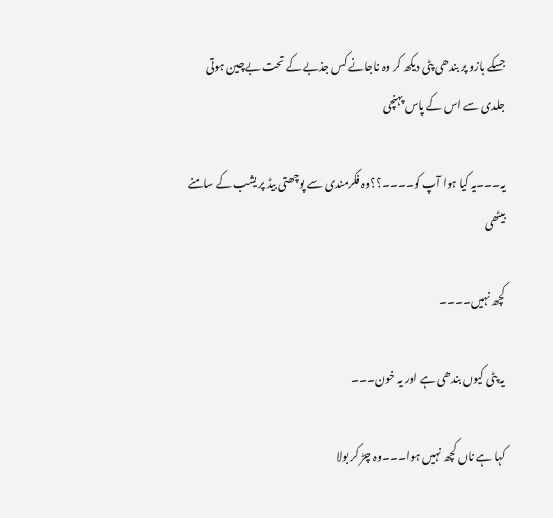جسکے بازو پر بندھی پٹی دیکھ کر وہ ناجانے کس جذبے کے تحت بےچین ہوتی جلدی سے اس کے پاس پہنچی

یہ۔۔۔یہ کیا ہوا آپ کو۔۔۔۔؟؟وہ فکرمندی سے پوچھتی بیڈ پر یشب کے سامنے بیٹھی

کچھ نہیں۔۔۔۔

یہ پٹی کیوں بندھی ہے اور یہ خون۔۔۔

کہا ہے ناں کچھ نہیں ہوا۔۔۔وہ چڑ کر بولا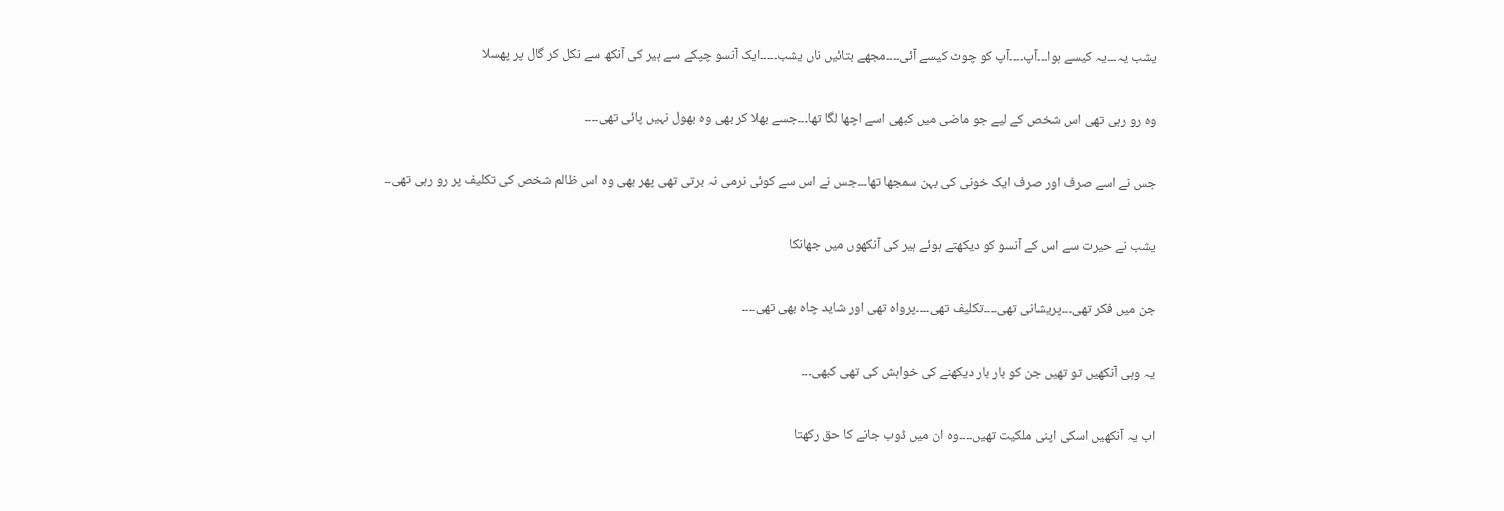یشب یہ۔۔۔یہ کیسے ہوا۔۔۔آپ۔۔۔۔آپ کو چوٹ کیسے آئی۔۔۔۔مجھے بتائیں ناں یشب۔۔۔۔۔ایک آنسو چپکے سے ہیر کی آنکھ سے نکل کر گال پر پھسلا

وہ رو رہی تھی اس شخص کے لیے جو ماضی میں کبھی اسے اچھا لگا تھا۔۔۔جسے بھلا کر بھی وہ بھول نہیں پائی تھی۔۔۔۔

جس نے اسے صرف اور صرف ایک خونی کی بہن سمجھا تھا۔۔۔جس نے اس سے کوئی نرمی نہ برتی تھی پھر بھی وہ اس ظالم شخص کی تکلیف پر رو رہی تھی۔۔

یشب نے حیرت سے اس کے آنسو کو دیکھتے ہوئے ہیر کی آنکھوں میں جھانکا

جن میں فکر تھی۔۔۔پریشانی تھی۔۔۔۔تکلیف تھی۔۔۔۔پرواہ تھی اور شاید چاہ بھی تھی۔۔۔۔

یہ وہی آنکھیں تو تھیں جن کو بار بار دیکھنے کی خواہش کی تھی کبھی۔۔۔

اب یہ آنکھیں اسکی اپنی ملکیت تھیں۔۔۔۔وہ ان میں ڈوب جانے کا حق رکھتا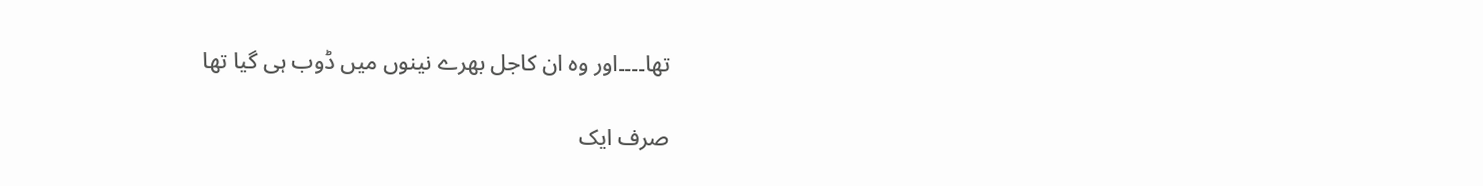تھا۔۔۔۔اور وہ ان کاجل بھرے نینوں میں ڈوب ہی گیا تھا

صرف ایک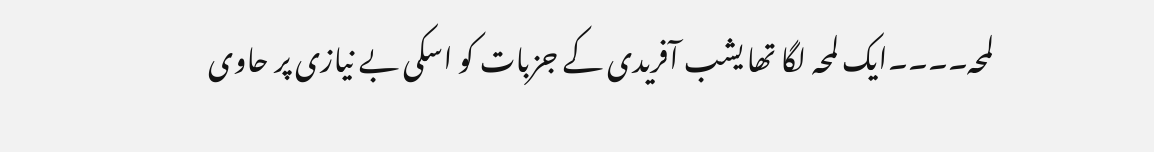لمحہ۔۔۔۔ایک لمحہ لگا تھا یشب آفریدی کے جزبات کو اسکی بے نیازی پر حاوی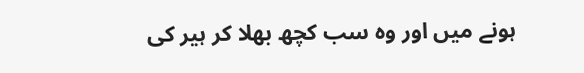ہونے میں اور وہ سب کچھ بھلا کر ہیر کی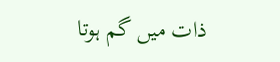ذات میں گم ہوتا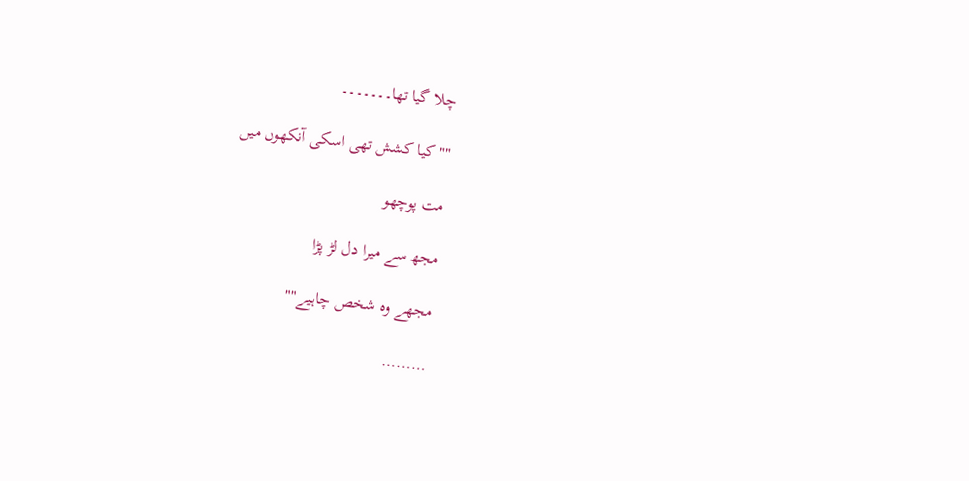چلا گیا تھا۔۔۔۔۔۔۔

""کیا کشش تھی اسکی آنکھوں میں

مت پوچھو

مجھ سے میرا دل لڑ پڑا

مجھے وہ شخص چاہیے""

………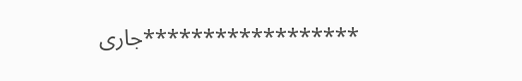******************جاری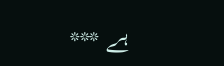ہے ***